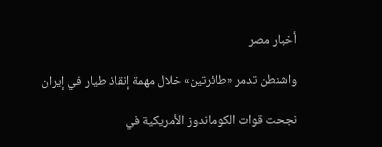أخبار مصر

واشنطن تدمر «طائرتين» خلال مهمة إنقاذ طيار في إيران

نجحت قوات الكوماندوز الأمريكية في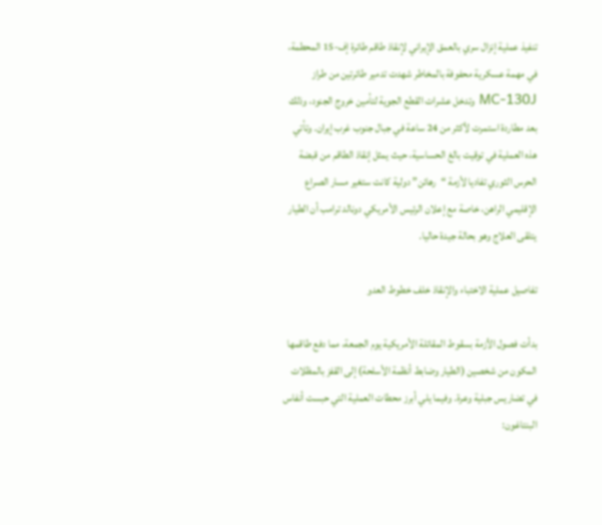تنفيذ عملية إنزال سري بالعمق الإيراني لإنقاذ طاقم طائرة إف-15 المحطمة، في مهمة عسكرية محفوفة بالمخاطر شهدت تدمير طائرتين من طراز MC-130J وتدخل عشرات القطع الجوية لتأمين خروج الجنود، وذلك بعد مطاردة استمرت لأكثر من 24 ساعة في جبال جنوب غرب إيران. وتأتي هذه العملية في توقيت بالغ الحساسية، حيث يمثل إنقاذ الطاقم من قبضة الحرس الثوري تفاديا لأزمة “رهائن” دولية كانت ستغير مسار الصراع الإقليمي الراهن، خاصة مع إعلان الرئيس الأمريكي دونالد ترامب أن الطيار يتلقى العلاج وهو بحالة جيدة حاليا.

تفاصيل عملية الاختباء والإنقاذ خلف خطوط العدو

بدأت فصول الأزمة بسقوط المقاتلة الأمريكية يوم الجمعة، مما دفع طاقمها المكون من شخصين (الطيار وضابط أنظمة الأسلحة) إلى القفز بالمظلات في تضاريس جبلية وعرة. وفيما يلي أبرز محطات العملية التي حبست أنفاس البنتاغون: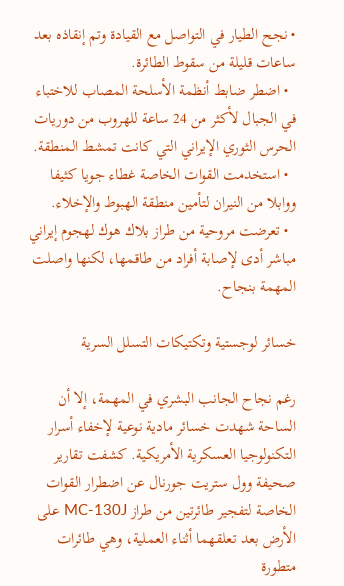• نجح الطيار في التواصل مع القيادة وتم إنقاذه بعد ساعات قليلة من سقوط الطائرة.
  • اضطر ضابط أنظمة الأسلحة المصاب للاختباء في الجبال لأكثر من 24 ساعة للهروب من دوريات الحرس الثوري الإيراني التي كانت تمشط المنطقة.
  • استخدمت القوات الخاصة غطاء جويا كثيفا ووابلا من النيران لتأمين منطقة الهبوط والإخلاء.
  • تعرضت مروحية من طراز بلاك هوك لهجوم إيراني مباشر أدى لإصابة أفراد من طاقمها، لكنها واصلت المهمة بنجاح.

خسائر لوجستية وتكتيكات التسلل السرية

رغم نجاح الجانب البشري في المهمة، إلا أن الساحة شهدت خسائر مادية نوعية لإخفاء أسرار التكنولوجيا العسكرية الأمريكية. كشفت تقارير صحيفة وول ستريت جورنال عن اضطرار القوات الخاصة لتفجير طائرتين من طراز MC-130J على الأرض بعد تعلقهما أثناء العملية، وهي طائرات متطورة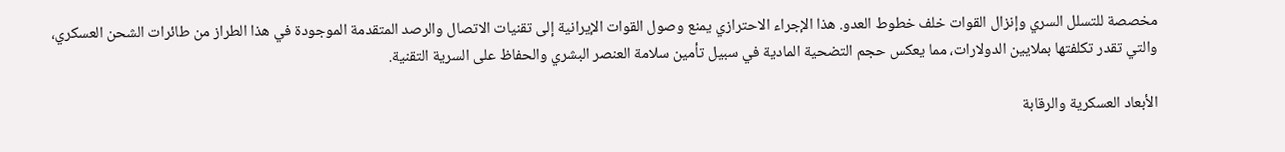مخصصة للتسلل السري وإنزال القوات خلف خطوط العدو. هذا الإجراء الاحترازي يمنع وصول القوات الإيرانية إلى تقنيات الاتصال والرصد المتقدمة الموجودة في هذا الطراز من طائرات الشحن العسكري، والتي تقدر تكلفتها بملايين الدولارات، مما يعكس حجم التضحية المادية في سبيل تأمين سلامة العنصر البشري والحفاظ على السرية التقنية.

الأبعاد العسكرية والرقابة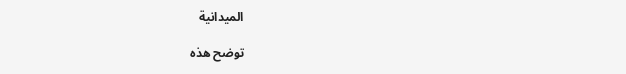الميدانية

توضح هذه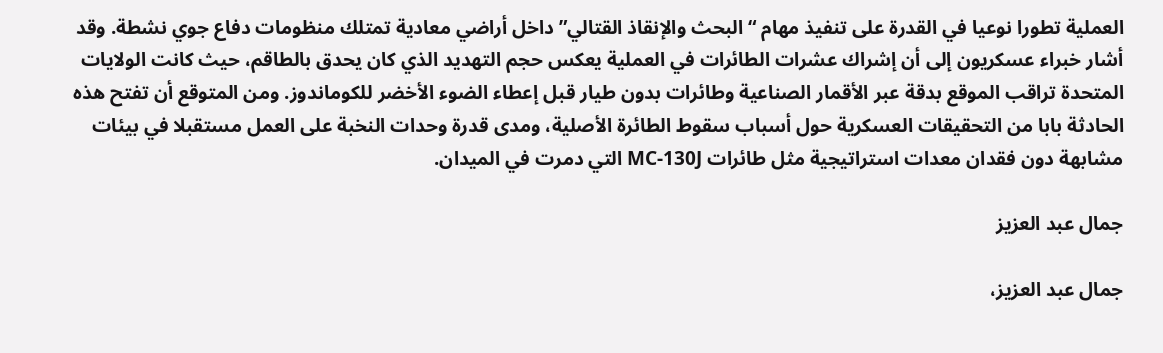العملية تطورا نوعيا في القدرة على تنفيذ مهام “البحث والإنقاذ القتالي” داخل أراضي معادية تمتلك منظومات دفاع جوي نشطة. وقد أشار خبراء عسكريون إلى أن إشراك عشرات الطائرات في العملية يعكس حجم التهديد الذي كان يحدق بالطاقم، حيث كانت الولايات المتحدة تراقب الموقع بدقة عبر الأقمار الصناعية وطائرات بدون طيار قبل إعطاء الضوء الأخضر للكوماندوز. ومن المتوقع أن تفتح هذه الحادثة بابا من التحقيقات العسكرية حول أسباب سقوط الطائرة الأصلية، ومدى قدرة وحدات النخبة على العمل مستقبلا في بيئات مشابهة دون فقدان معدات استراتيجية مثل طائرات MC-130J التي دمرت في الميدان.

جمال عبد العزيز

جمال عبد العزيز،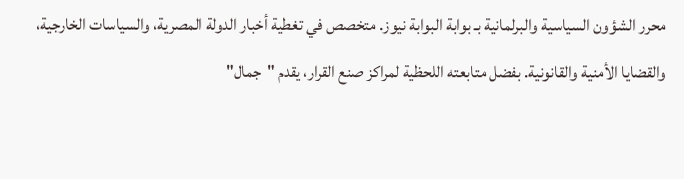محرر الشؤون السياسية والبرلمانية بـ بوابة البوابة نيوز. متخصص في تغطية أخبار الدولة المصرية، والسياسات الخارجية، والقضايا الأمنية والقانونية. بفضل متابعته اللحظية لمراكز صنع القرار، يقدم "جمال"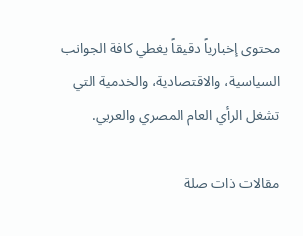محتوى إخبارياً دقيقاً يغطي كافة الجوانب السياسية، والاقتصادية، والخدمية التي تشغل الرأي العام المصري والعربي.

مقالات ذات صلة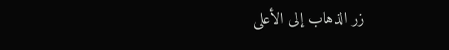زر الذهاب إلى الأعلى